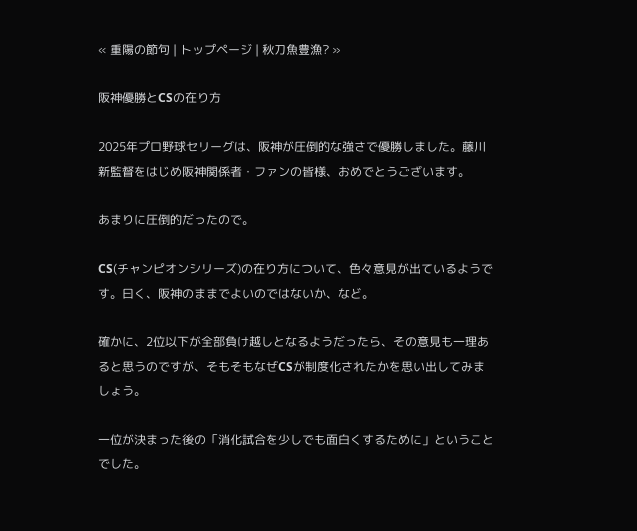« 重陽の節句 | トップページ | 秋刀魚豊漁? »

阪神優勝とCSの在り方

2025年プロ野球セリーグは、阪神が圧倒的な強さで優勝しました。藤川新監督をはじめ阪神関係者・ファンの皆様、おめでとうございます。

あまりに圧倒的だったので。

CS(チャンピオンシリーズ)の在り方について、色々意見が出ているようです。曰く、阪神のままでよいのではないか、など。

確かに、2位以下が全部負け越しとなるようだったら、その意見も一理あると思うのですが、そもそもなぜCSが制度化されたかを思い出してみましょう。

一位が決まった後の「消化試合を少しでも面白くするために」ということでした。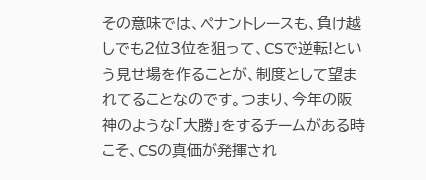その意味では、ペナントレースも、負け越しでも2位3位を狙って、CSで逆転!という見せ場を作ることが、制度として望まれてることなのです。つまり、今年の阪神のような「大勝」をするチームがある時こそ、CSの真価が発揮され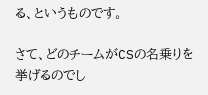る、というものです。

さて、どのチームがCSの名乗りを挙げるのでし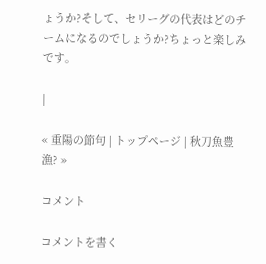ょうか?そして、セリーグの代表はどのチームになるのでしょうか?ちょっと楽しみです。

|

« 重陽の節句 | トップページ | 秋刀魚豊漁? »

コメント

コメントを書く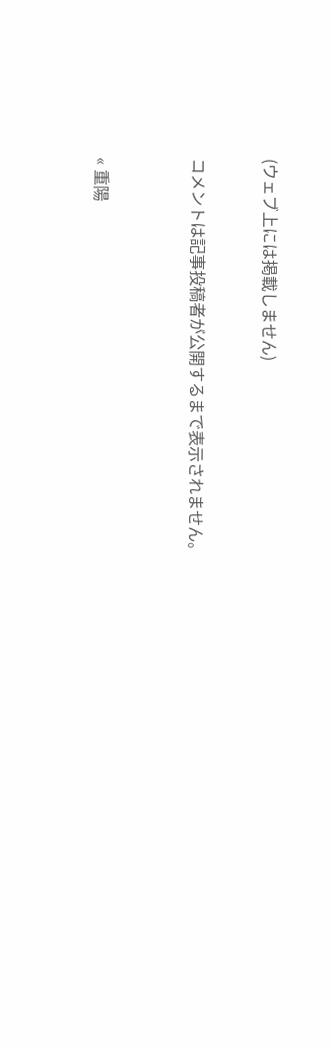(ウェブ上には掲載しません)


コメントは記事投稿者が公開するまで表示されません。



« 重陽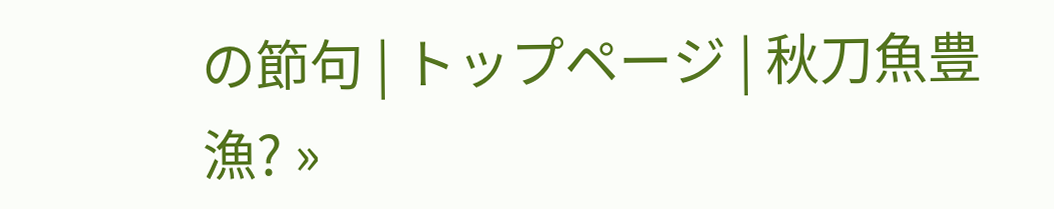の節句 | トップページ | 秋刀魚豊漁? »